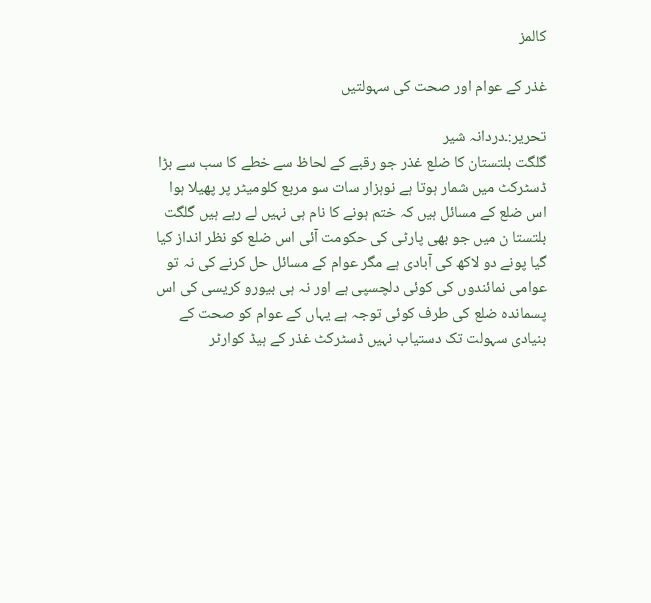کالمز

غذر کے عوام اور صحت کی سہولتیں

تحریر:۔دردانہ شیر
گلگت بلتستان کا ضلع غذر جو رقبے کے لحاظ سے خطے کا سب سے بڑا ڈسٹرکٹ میں شمار ہوتا ہے نوہزار سات سو مربع کلومیٹر پر پھیلا ہوا اس ضلع کے مسائل ہیں کہ ختم ہونے کا نام ہی نہیں لے رہے ہیں گلگت بلتستا ن میں جو بھی پارٹی کی حکومت آئی اس ضلع کو نظر انداز کیا گیا پونے دو لاکھ کی آبادی ہے مگر عوام کے مسائل حل کرنے کی نہ تو عوامی نمائندوں کی کوئی دلچسپی ہے اور نہ ہی بیورو کریسی کی اس پسماندہ ضلع کی طرف کوئی توجہ ہے یہاں کے عوام کو صحت کے بنیادی سہولت تک دستیاب نہیں ڈسٹرکٹ غذر کے ہیڈ کوارٹر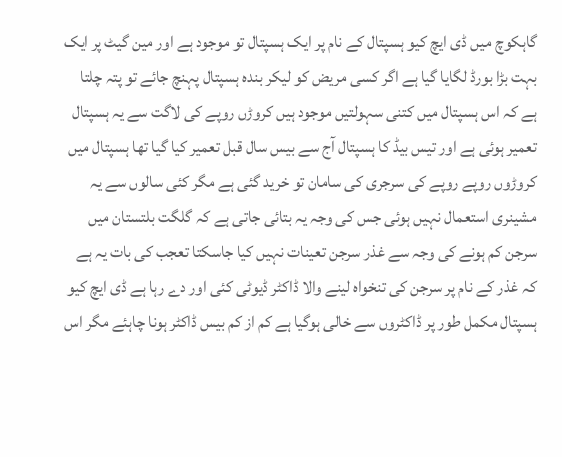گاہکوچ میں ڈی ایچ کیو ہسپتال کے نام پر ایک ہسپتال تو موجود ہے اور مین گیٹ پر ایک بہت بڑا بورڈ لگایا گیا ہے اگر کسی مریض کو لیکر بندہ ہسپتال پہنچ جائے تو پتہ چلتا ہے کہ اس ہسپتال میں کتنی سہولتیں موجود ہیں کروڑں روپے کی لاگت سے یہ ہسپتال تعمیر ہوئی ہے اور تیس بیڈ کا ہسپتال آج سے بیس سال قبل تعمیر کیا گیا تھا ہسپتال میں کروڑوں روپے روپے کی سرجری کی سامان تو خرید گئی ہے مگر کئی سالوں سے یہ مشینری استعمال نہیں ہوئی جس کی وجہ یہ بتائی جاتی ہے کہ گلگت بلتستان میں سرجن کم ہونے کی وجہ سے غذر سرجن تعینات نہیں کیا جاسکتا تعجب کی بات یہ ہے کہ غذر کے نام پر سرجن کی تنخواہ لینے والا ڈاکٹر ڈیوٹی کئی اور دے رہا ہے ڈی ایچ کیو ہسپتال مکمل طور پر ڈاکٹروں سے خالی ہوگیا ہے کم از کم بیس ڈاکٹر ہونا چاہئے مگر اس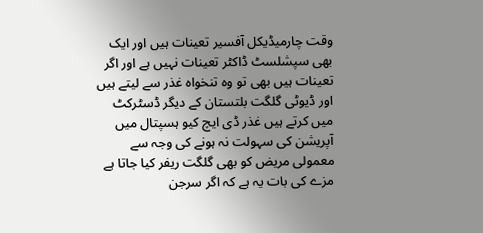وقت چارمیڈیکل آفسیر تعینات ہیں اور ایک بھی سپشلسٹ ڈاکٹر تعینات نہیں ہے اور اگر تعینات ہیں بھی تو وہ تنخواہ غذر سے لیتے ہیں اور ڈیوٹی گلگت بلتستان کے دیگر ڈسٹرکٹ میں کرتے ہیں غذر ڈی ایچ کیو ہسپتال میں آپریشن کی سہولت نہ ہونے کی وجہ سے معمولی مریض کو بھی گلگت ریفر کیا جاتا ہے مزے کی بات یہ ہے کہ اگر سرجن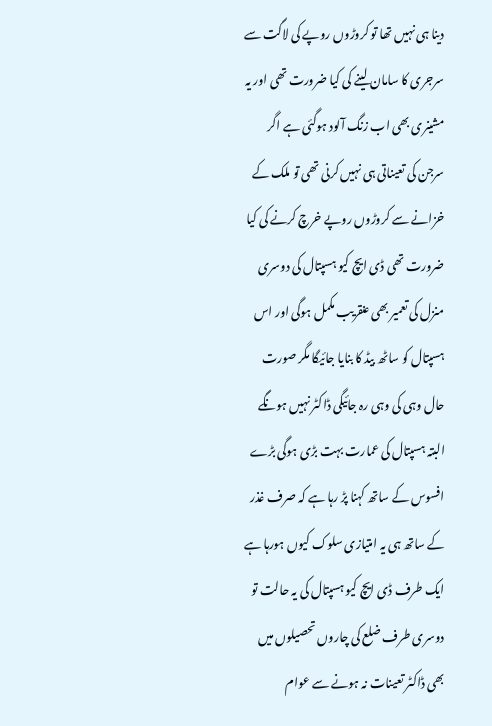دینا ہی نہیں تھا تو کروڑوں روپے کی لاگت سے سرجری کا سامان لینے کی کیا ضرورت تھی اور یہ مشینری بھی اب زنگ آلود ہوگئی ہے اگر سرجن کی تعیناتی ہی نہیں کرنی تھی تو ملک کے خزانے سے کروڑوں روپے خرچ کرنے کی کیا ضرورت تھی ڈی ایچ کیو ہسپتال کی دوسری منزل کی تعمیر بھی عنقریب مکمل ہوگی اور اس ہسپتال کو ساٹھ بیڈ کا بنایا جائیگا مگر صورت حال وہی کی وہی رہ جائیگی ڈاکٹر نہیں ہونگے البتہ ہسپتال کی عمارت بہت بڑی ہوگی بڑے افسوس کے ساتھ کہنا پڑ رہا ہے کہ صرف غذر کے ساتھ ہی یہ امتیازی سلوک کیوں ہورہا ہے ایک طرف ڈی ایچ کیو ہسپتال کی یہ حالت تو دوسری طرف ضلع کی چاروں تحصیلوں میں بھی ڈاکٹر تعینات نہ ہونے سے عوام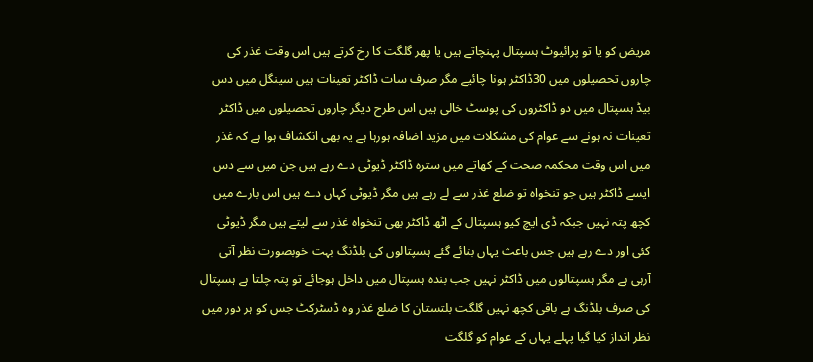مریض کو یا تو پرائیوٹ ہسپتال پہنچاتے ہیں یا پھر گلگت کا رخ کرتے ہیں اس وقت غذر کی چاروں تحصیلوں میں 30ڈاکٹر ہونا چائیے مگر صرف سات ڈاکٹر تعینات ہیں سینگل میں دس بیڈ ہسپتال میں دو ڈاکٹروں کی پوسٹ خالی ہیں اس طرح دیگر چاروں تحصیلوں میں ڈاکٹر تعینات نہ ہونے سے عوام کی مشکلات میں مزید اضافہ ہورہا ہے یہ بھی انکشاف ہوا ہے کہ غذر میں اس وقت محکمہ صحت کے کھاتے میں سترہ ڈاکٹر ڈیوٹی دے رہے ہیں جن میں سے دس ایسے ڈاکٹر ہیں جو تنخواہ تو ضلع غذر سے لے رہے ہیں مگر ڈیوٹی کہاں دے ہیں اس بارے میں کچھ پتہ نہیں جبکہ ڈی ایچ کیو ہسپتال کے اٹھ ڈاکٹر بھی تنخواہ غذر سے لیتے ہیں مگر ڈیوٹی کئی اور دے رہے ہیں جس باعث یہاں بنائے گئے ہسپتالوں کی بلڈنگ بہت خوبصورت نظر آتی آرہی ہے مگر ہسپتالوں میں ڈاکٹر نہیں جب بندہ ہسپتال میں داخل ہوجائے تو پتہ چلتا ہے ہسپتال کی صرف بلڈنگ ہے باقی کچھ نہیں گلگت بلتستان کا ضلع غذر وہ ڈسٹرکٹ جس کو ہر دور میں نظر انداز کیا گیا پہلے یہاں کے عوام کو گلگت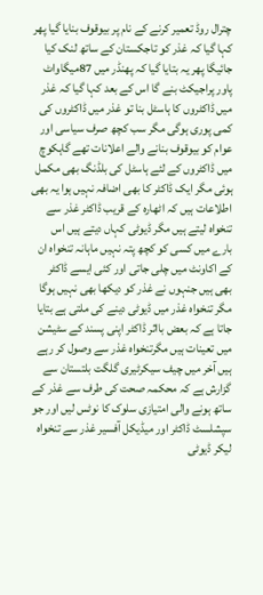چترال روڈ تعمیر کرنے کے نام پر بیوقوف بنایا گیا پھر کہا گیا کہ غذر کو تاجکستان کے ساتھ لنک کیا جائیگا پھر یہ بتایا گیا کہ پھنڈر میں 87میگاواٹ پاور پراجیکٹ بنے گا اس کے بعد کہا گیا کہ غذر میں ڈاکٹروں کا ہاسٹل بنا تو غذر میں ڈاکٹروں کی کمی پوری ہوگی مگر سب کچھ صرف سیاسی اور عوام کو بیوقوف بنانے والے اعلانات تھے گاہکوچ میں ڈاکٹروں کے لئے ہاسٹل کی بلڈنگ بھی مکمل ہوئی مگر ایک ڈاکٹر کا بھی اضافہ نہیں ہوا یہ بھی اطلاعات ہیں کہ اٹھارہ کے قریب ڈاکٹر غذر سے تنخواہ لیتے ہیں مگر ڈیوٹی کہاں دیتے ہیں اس بارے میں کسی کو کچھ پتہ نہیں ماہانہ تنخواہ ان کے اکاونٹ میں چلی جاتی اور کئی ایسے ڈاکٹر بھی ہیں جنہوں نے غذر کو دیکھا بھی نہیں ہوگا مگر تنخواہ غذر میں ڈیوٹی دینے کی ملتی ہے بتایا جاتا ہے کہ بعض بااثر ڈاکٹر اپنی پسند کے سٹیشن میں تعینات ہیں مگرتنخواہ غذر سے وصول کر رہے ہیں آخر میں چیف سیکرٹیری گلگت بلتستان سے گزارش ہے کہ محکمہ صحت کی طرف سے غذر کے ساتھ ہونے والی امتیازی سلوک کا نوٹس لیں اور جو سپشلسٹ ڈاکٹر اور میڈیکل آفسیر غذر سے تنخواہ لیکر ڈیوٹی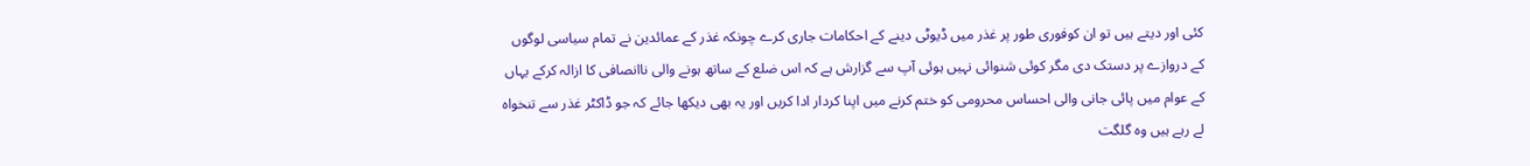کئی اور دیتے ہیں تو ان کوفوری طور پر غذر میں ڈیوٹی دینے کے احکامات جاری کرے چونکہ غذر کے عمائدین نے تمام سیاسی لوگوں کے دروازے پر دستک دی مگر کوئی شنوائی نہیں ہوئی آپ سے گزارش ہے کہ اس ضلع کے ساتھ ہونے والی ناانصافی کا ازالہ کرکے یہاں کے عوام میں پائی جانی والی احساس محرومی کو ختم کرنے میں اپنا کردار ادا کریں اور یہ بھی دیکھا جائے کہ جو ڈاکٹر غذر سے تنخواہ لے رہے ہیں وہ گلگت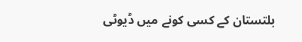بلتستان کے کسی کونے میں ڈیوٹی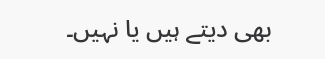بھی دیتے ہیں یا نہیں۔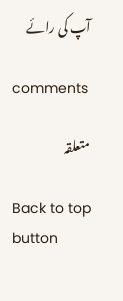آپ کی رائے

comments

متعلقہ

Back to top button